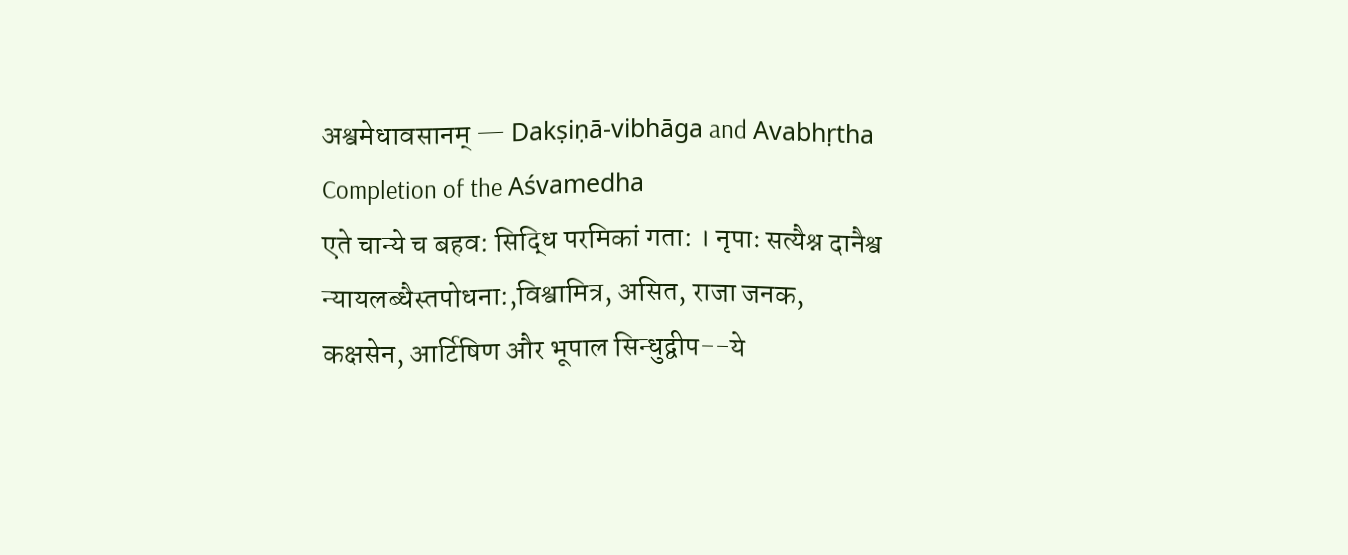अश्वमेधावसानम् — Dakṣiṇā-vibhāga and Avabhṛtha
Completion of the Aśvamedha
एते चान्ये च बहव: सिद्धि परमिकां गता: । नृपाः सत्यैश्न दानैश्व न्यायलब्धैस्तपोधना:,विश्वामित्र, असित, राजा जनक, कक्षसेन, आर्टिषिण और भूपाल सिन्धुद्वीप--ये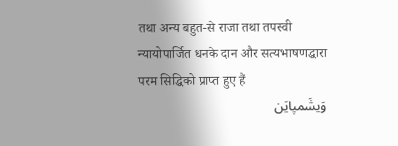तथा अन्य बहुत-से राजा तथा तपस्वी न्यायोपार्जित धनके दान और सत्यभाषणद्धारा परम सिद्धिको प्राप्त हुए हैं
وَیشَمپایَن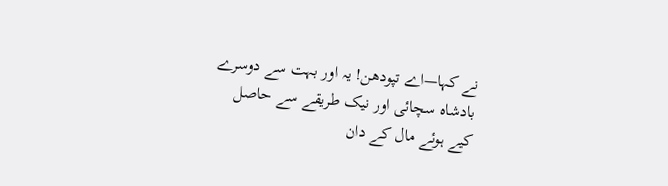نے کہا—اے تپودھن! یہ اور بہت سے دوسرے بادشاہ سچائی اور نیک طریقے سے حاصل کیے ہوئے مال کے دان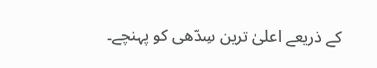کے ذریعے اعلیٰ ترین سِدّھی کو پہنچے۔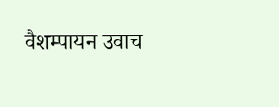वैशम्पायन उवाच